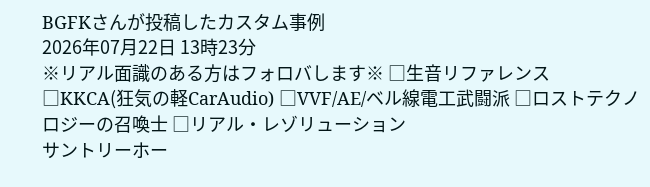BGFKさんが投稿したカスタム事例
2026年07月22日 13時23分
※リアル面識のある方はフォロバします※ □生音リファレンス □KKCA(狂気の軽CarAudio) □VVF/AE/ベル線電工武闘派 □ロストテクノロジーの召喚士 □リアル・レゾリューション
サントリーホー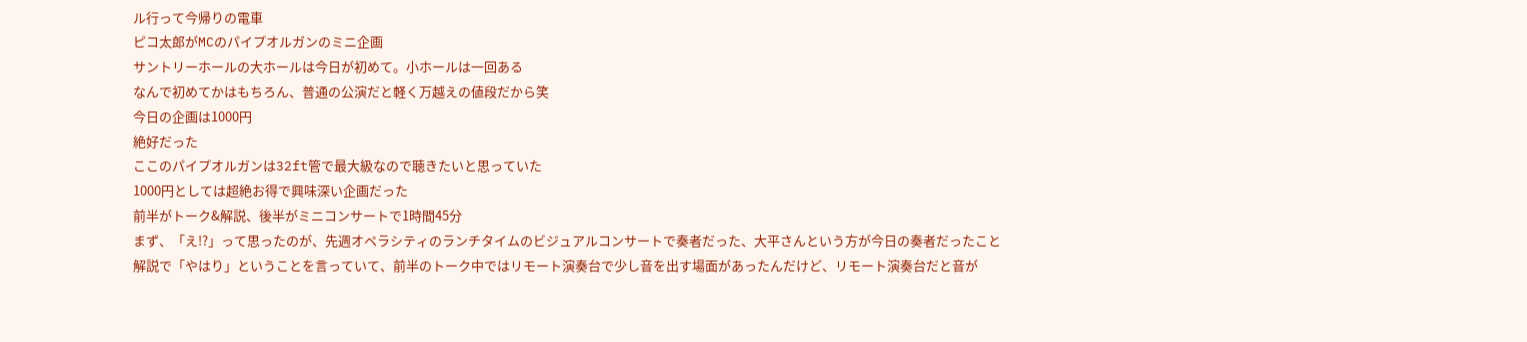ル行って今帰りの電車
ピコ太郎がMCのパイプオルガンのミニ企画
サントリーホールの大ホールは今日が初めて。小ホールは一回ある
なんで初めてかはもちろん、普通の公演だと軽く万越えの値段だから笑
今日の企画は1000円
絶好だった
ここのパイプオルガンは32ft管で最大級なので聴きたいと思っていた
1000円としては超絶お得で興味深い企画だった
前半がトーク&解説、後半がミニコンサートで1時間45分
まず、「え!?」って思ったのが、先週オペラシティのランチタイムのビジュアルコンサートで奏者だった、大平さんという方が今日の奏者だったこと
解説で「やはり」ということを言っていて、前半のトーク中ではリモート演奏台で少し音を出す場面があったんだけど、リモート演奏台だと音が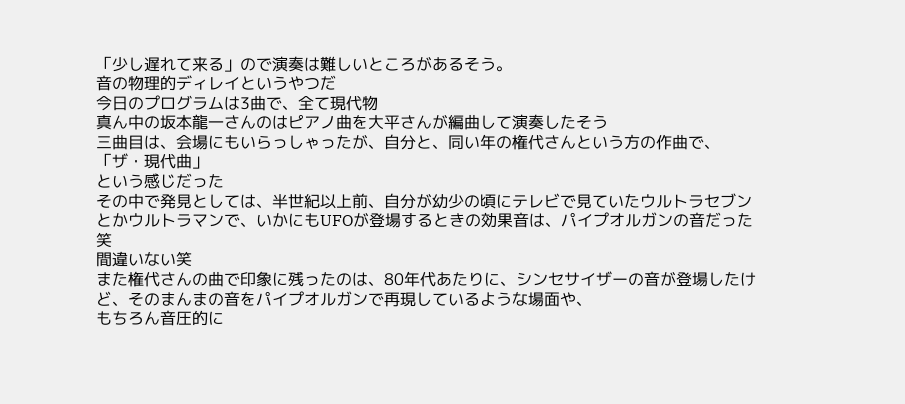「少し遅れて来る」ので演奏は難しいところがあるそう。
音の物理的ディレイというやつだ
今日のプログラムは3曲で、全て現代物
真ん中の坂本龍一さんのはピアノ曲を大平さんが編曲して演奏したそう
三曲目は、会場にもいらっしゃったが、自分と、同い年の権代さんという方の作曲で、
「ザ・現代曲」
という感じだった
その中で発見としては、半世紀以上前、自分が幼少の頃にテレビで見ていたウルトラセブンとかウルトラマンで、いかにもUFOが登場するときの効果音は、パイプオルガンの音だった笑
間違いない笑
また権代さんの曲で印象に残ったのは、80年代あたりに、シンセサイザーの音が登場したけど、そのまんまの音をパイプオルガンで再現しているような場面や、
もちろん音圧的に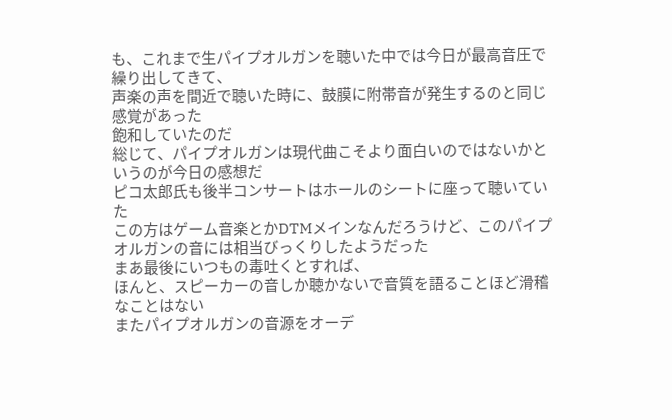も、これまで生パイプオルガンを聴いた中では今日が最高音圧で繰り出してきて、
声楽の声を間近で聴いた時に、鼓膜に附帯音が発生するのと同じ感覚があった
飽和していたのだ
総じて、パイプオルガンは現代曲こそより面白いのではないかというのが今日の感想だ
ピコ太郎氏も後半コンサートはホールのシートに座って聴いていた
この方はゲーム音楽とかDTMメインなんだろうけど、このパイプオルガンの音には相当びっくりしたようだった
まあ最後にいつもの毒吐くとすれば、
ほんと、スピーカーの音しか聴かないで音質を語ることほど滑稽なことはない
またパイプオルガンの音源をオーデ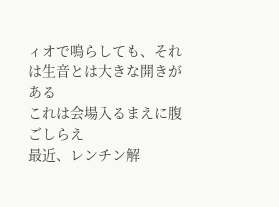ィオで鳴らしても、それは生音とは大きな開きがある
これは会場入るまえに腹ごしらえ
最近、レンチン解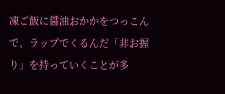凍ご飯に醤油おかかをつっこんで、ラップでくるんだ「非お握り」を持っていくことが多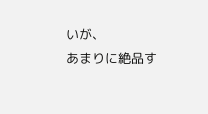いが、
あまりに絶品す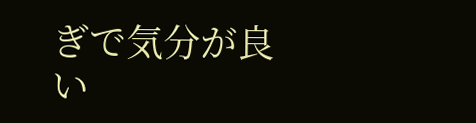ぎで気分が良い